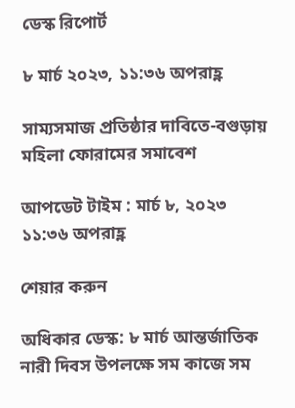ডেস্ক রিপোর্ট

৮ মার্চ ২০২৩, ১১:৩৬ অপরাহ্ণ

সাম্যসমাজ প্রতিষ্ঠার দাবিতে-বগুড়ায় মহিলা ফোরামের সমাবেশ

আপডেট টাইম : মার্চ ৮, ২০২৩ ১১:৩৬ অপরাহ্ণ

শেয়ার করুন

অধিকার ডেস্ক: ৮ মার্চ আন্তর্জাতিক নারী দিবস উপলক্ষে সম কাজে সম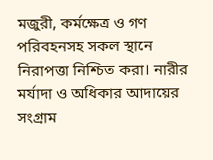মজুরী, কর্মক্ষেত্র ও গণ পরিবহনসহ সকল স্থানে নিরাপত্তা নিশ্চিত করা। নারীর মর্যাদা ও অধিকার আদায়ের সংগ্রাম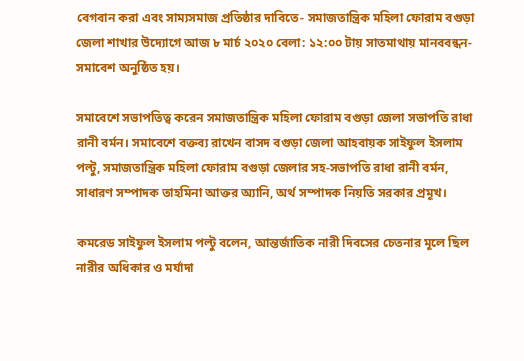বেগবান করা এবং সাম্যসমাজ প্রতিষ্ঠার দাবিতে- সমাজতান্ত্রিক মহিলা ফোরাম বগুড়া জেলা শাখার উদ্যোগে আজ ৮ মার্চ ২০২০ বেলা: ১২:০০ টায় সাতমাথায় মানববন্ধন-সমাবেশ অনুষ্ঠিত হয়।

সমাবেশে সভাপতিত্ব করেন সমাজতান্ত্রিক মহিলা ফোরাম বগুড়া জেলা সভাপতি রাধা রানী বর্মন। সমাবেশে বক্তব্য রাখেন বাসদ বগুড়া জেলা আহবায়ক সাইফুল ইসলাম পল্টু, সমাজতান্ত্রিক মহিলা ফোরাম বগুড়া জেলার সহ-সভাপতি রাধা রানী বর্মন, সাধারণ সম্পাদক তাহমিনা আক্তর অ্যানি, অর্থ সম্পাদক নিয়তি সরকার প্রমূখ।

কমরেড সাইফুল ইসলাম পল্টু বলেন, আন্তর্জাতিক নারী দিবসের চেতনার মূলে ছিল নারীর অধিকার ও মর্যাদা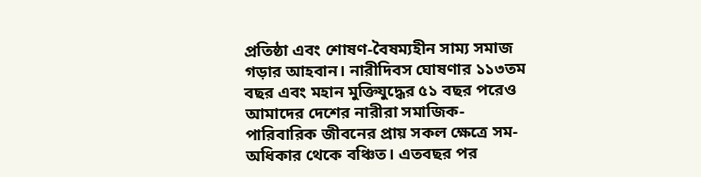প্রতিষ্ঠা এবং শোষণ-বৈষম্যহীন সাম্য সমাজ গড়ার আহবান। নারীদিবস ঘোষণার ১১৩তম বছর এবং মহান মুক্তিযুদ্ধের ৫১ বছর পরেও আমাদের দেশের নারীরা সমাজিক-পারিবারিক জীবনের প্রায় সকল ক্ষেত্রে সম-অধিকার থেকে বঞ্চিত। এতবছর পর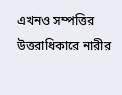এখনও সম্পত্তির উত্তরাধিকারে নারীর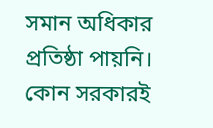সমান অধিকার প্রতিষ্ঠা পায়নি। কোন সরকারই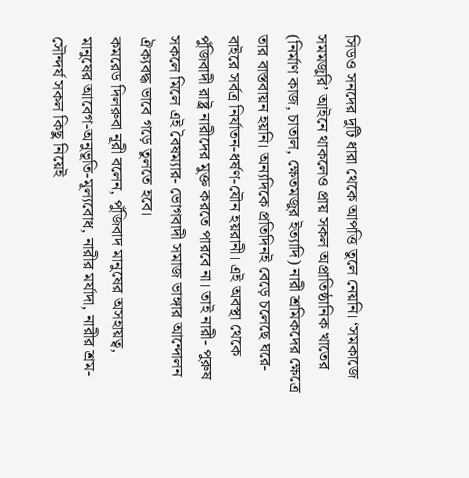সিডও সনদের দুটি ধারা থেকে আপত্তি তুলে নেয়নি। ‘সমকাজে সমমজুরি’ আইনে থাকলেও প্রায় সকল অপ্রাতিষ্ঠানিক খাতের (নির্মাণ কাজ, চাতাল, ক্ষেতমজুর ইত্যাদি) নারী শ্রমিকদের ক্ষেত্রে তার বাস্তবায়ন হয়নি। অন্যদিকে প্রতিদিনই বেড়ে চলেছে ঘরে-বাইরে সর্বত্র নির্যাতন-ধর্ষণ-যৌন হয়রানী। এই অবস্থা থেকে পুঁজিবাদী রাষ্ট্র নারীদের মুক্ত করতে পারবে না। তাই নারী- পুরুষ সকলে মিলে এই বৈষম্যার- ভোগবাদী সমাজ ভাঙ্গার আন্দোলন ঐক্যবদ্ধ ভাবে গড়ে তুলতে হবে।
কমরেড দিলরুবা নূরী বলেন, পুঁজিবাদ মানুষের অসহায়ত্ব, মানুষের আবেগ-অনুভূতি-মূল্যবোধ, নারীর মর্যাদা, নারীর শ্রম-সৌন্দর্য সকল কিছু নিয়েই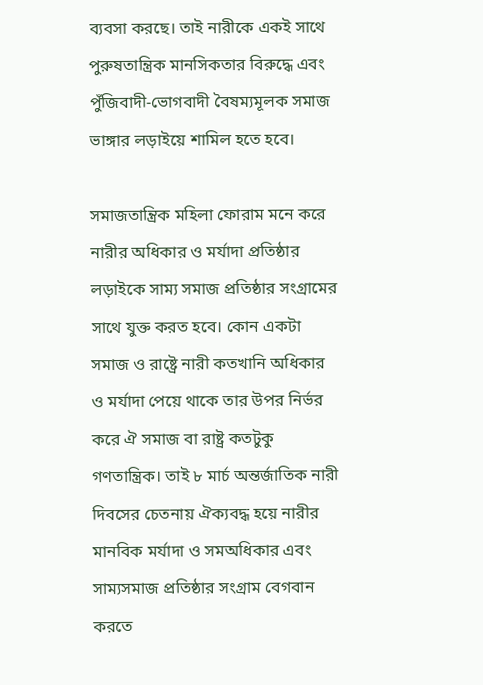ব্যবসা করছে। তাই নারীকে একই সাথে পুরুষতান্ত্রিক মানসিকতার বিরুদ্ধে এবং পুঁজিবাদী-ভোগবাদী বৈষম্যমূলক সমাজ ভাঙ্গার লড়াইয়ে শামিল হতে হবে।

সমাজতান্ত্রিক মহিলা ফোরাম মনে করে নারীর অধিকার ও মর্যাদা প্রতিষ্ঠার লড়াইকে সাম্য সমাজ প্রতিষ্ঠার সংগ্রামের সাথে যুক্ত করত হবে। কোন একটা সমাজ ও রাষ্ট্রে নারী কতখানি অধিকার ও মর্যাদা পেয়ে থাকে তার উপর নির্ভর করে ঐ সমাজ বা রাষ্ট্র কতটুকু গণতান্ত্রিক। তাই ৮ মার্চ অন্তর্জাতিক নারী দিবসের চেতনায় ঐক্যবদ্ধ হয়ে নারীর মানবিক মর্যাদা ও সমঅধিকার এবং সাম্যসমাজ প্রতিষ্ঠার সংগ্রাম বেগবান করতে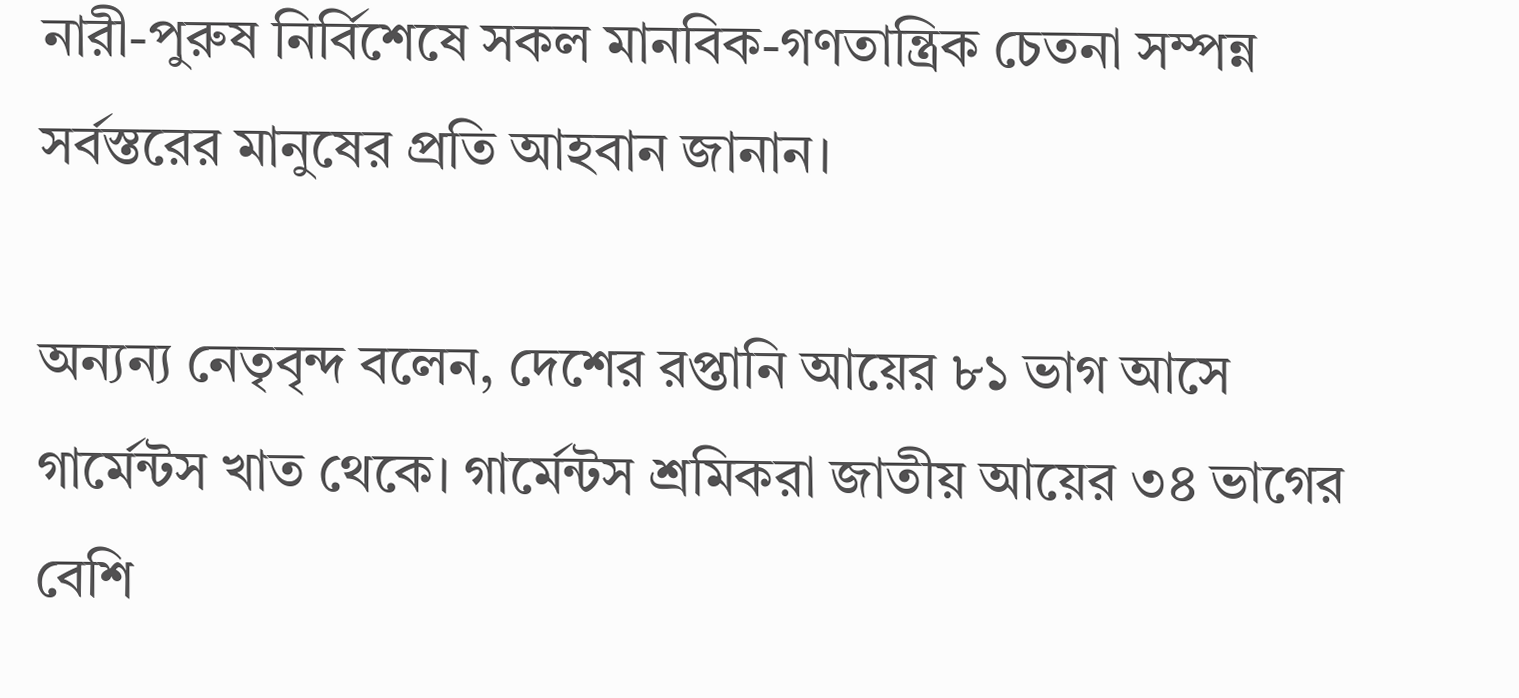নারী-পুরুষ নির্বিশেষে সকল মানবিক-গণতান্ত্রিক চেতনা সম্পন্ন সর্বস্তরের মানুষের প্রতি আহবান জানান।

অন্যন্য নেতৃবৃন্দ বলেন, দেশের রপ্তানি আয়ের ৮১ ভাগ আসে গার্মেন্টস খাত থেকে। গার্মেন্টস শ্রমিকরা জাতীয় আয়ের ৩৪ ভাগের বেশি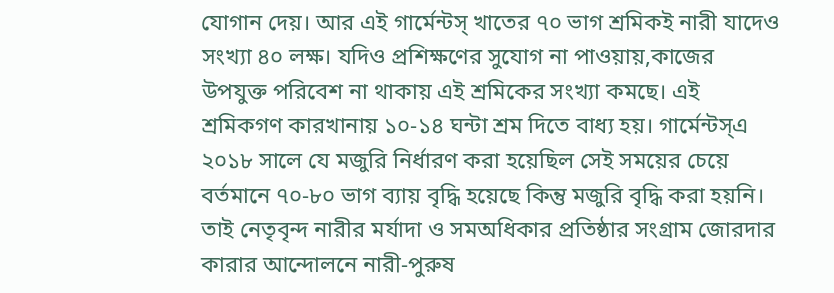যোগান দেয়। আর এই গার্মেন্টস্ খাতের ৭০ ভাগ শ্রমিকই নারী যাদেও সংখ্যা ৪০ লক্ষ। যদিও প্রশিক্ষণের সুযোগ না পাওয়ায়,কাজের উপযুক্ত পরিবেশ না থাকায় এই শ্রমিকের সংখ্যা কমছে। এই শ্রমিকগণ কারখানায় ১০-১৪ ঘন্টা শ্রম দিতে বাধ্য হয়। গার্মেন্টস্এ ২০১৮ সালে যে মজুরি নির্ধারণ করা হয়েছিল সেই সময়ের চেয়ে বর্তমানে ৭০-৮০ ভাগ ব্যায় বৃদ্ধি হয়েছে কিন্তু মজুরি বৃদ্ধি করা হয়নি। তাই নেতৃবৃন্দ নারীর মর্যাদা ও সমঅধিকার প্রতিষ্ঠার সংগ্রাম জোরদার কারার আন্দোলনে নারী-পুরুষ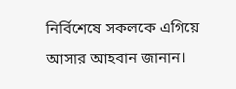নির্বিশেষে সকলকে এগিয়ে আসার আহবান জানান।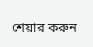শেয়ার করুন